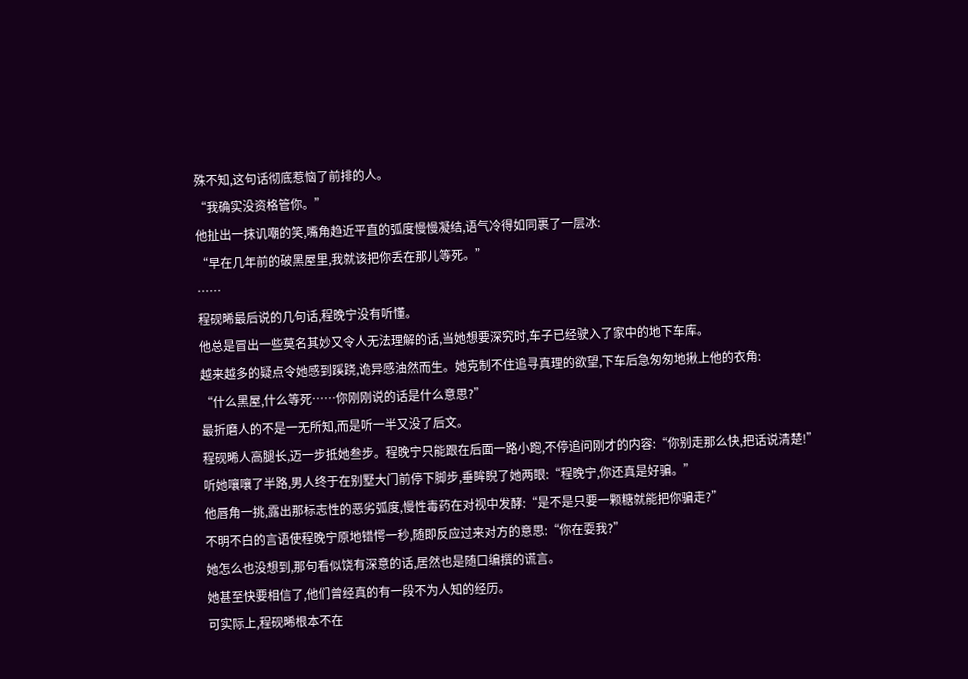殊不知,这句话彻底惹恼了前排的人。
“我确实没资格管你。”
他扯出一抹讥嘲的笑,嘴角趋近平直的弧度慢慢凝结,语气冷得如同裹了一层冰:
“早在几年前的破黑屋里,我就该把你丢在那儿等死。”
……
程砚晞最后说的几句话,程晚宁没有听懂。
他总是冒出一些莫名其妙又令人无法理解的话,当她想要深究时,车子已经驶入了家中的地下车库。
越来越多的疑点令她感到蹊跷,诡异感油然而生。她克制不住追寻真理的欲望,下车后急匆匆地揪上他的衣角:
“什么黑屋,什么等死……你刚刚说的话是什么意思?”
最折磨人的不是一无所知,而是听一半又没了后文。
程砚晞人高腿长,迈一步抵她叁步。程晚宁只能跟在后面一路小跑,不停追问刚才的内容:“你别走那么快,把话说清楚!”
听她嚷嚷了半路,男人终于在别墅大门前停下脚步,垂眸睨了她两眼:“程晚宁,你还真是好骗。”
他唇角一挑,露出那标志性的恶劣弧度,慢性毒药在对视中发酵:“是不是只要一颗糖就能把你骗走?”
不明不白的言语使程晚宁原地错愕一秒,随即反应过来对方的意思:“你在耍我?”
她怎么也没想到,那句看似饶有深意的话,居然也是随口编撰的谎言。
她甚至快要相信了,他们曾经真的有一段不为人知的经历。
可实际上,程砚晞根本不在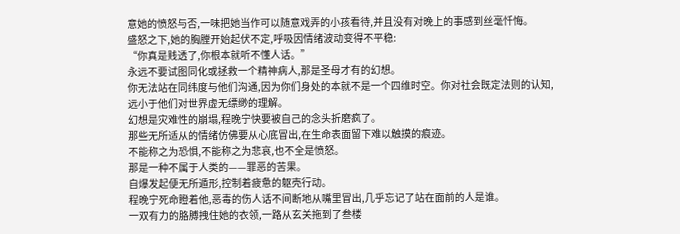意她的愤怒与否,一味把她当作可以随意戏弄的小孩看待,并且没有对晚上的事感到丝毫忏悔。
盛怒之下,她的胸膛开始起伏不定,呼吸因情绪波动变得不平稳:
“你真是贱透了,你根本就听不懂人话。”
永远不要试图同化或拯救一个精神病人,那是圣母才有的幻想。
你无法站在同纬度与他们沟通,因为你们身处的本就不是一个四维时空。你对社会既定法则的认知,远小于他们对世界虚无缥缈的理解。
幻想是灾难性的崩塌,程晚宁快要被自己的念头折磨疯了。
那些无所适从的情绪仿佛要从心底冒出,在生命表面留下难以触摸的痕迹。
不能称之为恐惧,不能称之为悲哀,也不全是愤怒。
那是一种不属于人类的——罪恶的苦果。
自爆发起便无所遁形,控制着疲惫的躯壳行动。
程晚宁死命瞪着他,恶毒的伤人话不间断地从嘴里冒出,几乎忘记了站在面前的人是谁。
一双有力的胳膊拽住她的衣领,一路从玄关拖到了叁楼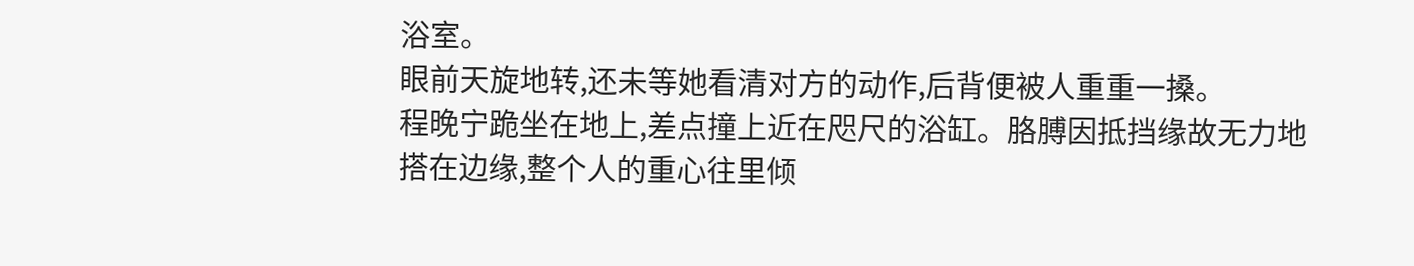浴室。
眼前天旋地转,还未等她看清对方的动作,后背便被人重重一搡。
程晚宁跪坐在地上,差点撞上近在咫尺的浴缸。胳膊因抵挡缘故无力地搭在边缘,整个人的重心往里倾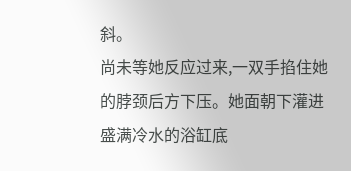斜。
尚未等她反应过来,一双手掐住她的脖颈后方下压。她面朝下灌进盛满冷水的浴缸底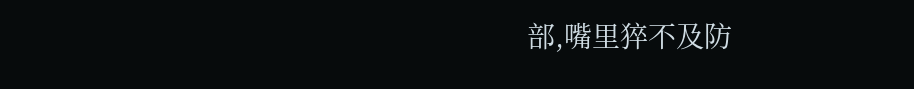部,嘴里猝不及防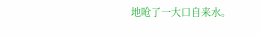地呛了一大口自来水。